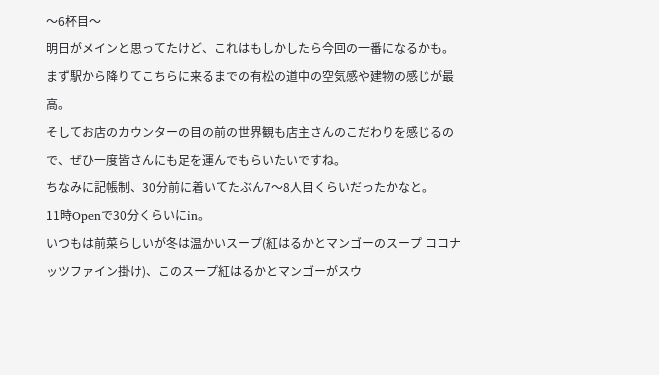〜6杯目〜
明日がメインと思ってたけど、これはもしかしたら今回の一番になるかも。
まず駅から降りてこちらに来るまでの有松の道中の空気感や建物の感じが最高。
そしてお店のカウンターの目の前の世界観も店主さんのこだわりを感じるので、ぜひ一度皆さんにも足を運んでもらいたいですね。
ちなみに記帳制、30分前に着いてたぶん7〜8人目くらいだったかなと。
11時Openで30分くらいにin。
いつもは前菜らしいが冬は温かいスープ(紅はるかとマンゴーのスープ ココナッツファイン掛け)、このスープ紅はるかとマンゴーがスウ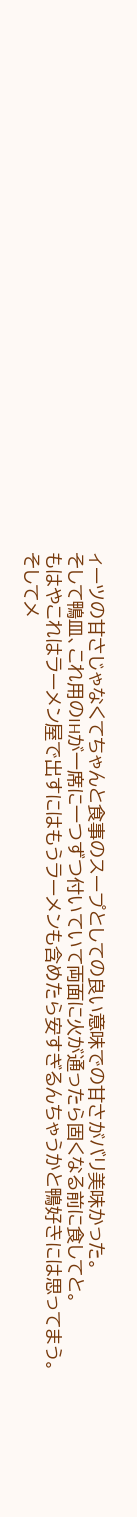ィーツの甘さじゃなくてちゃんと食事のスープとしての良い意味での甘さがバリ美味かった。
そして鴨皿、これ用のIHが一席に一つずつ付いていて両面に火が通ったら固くなる前に食してと。
もはやこれはラーメン屋で出すにはもうラーメンも含めたら安すぎるんちゃうかと鴨好きには思ってまう。
そしてメ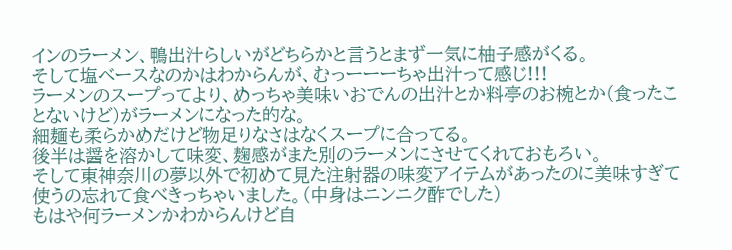インのラーメン、鴨出汁らしいがどちらかと言うとまず一気に柚子感がくる。
そして塩ベースなのかはわからんが、むっーーーちゃ出汁って感じ!!!
ラーメンのスープってより、めっちゃ美味いおでんの出汁とか料亭のお椀とか(食ったことないけど)がラーメンになった的な。
細麺も柔らかめだけど物足りなさはなくスープに合ってる。
後半は醤を溶かして味変、麹感がまた別のラーメンにさせてくれておもろい。
そして東神奈川の夢以外で初めて見た注射器の味変アイテムがあったのに美味すぎて使うの忘れて食べきっちゃいました。(中身はニンニク酢でした)
もはや何ラーメンかわからんけど自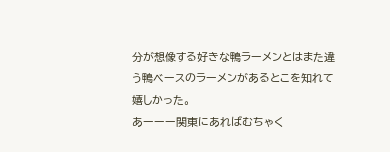分が想像する好きな鴨ラーメンとはまた違う鴨ベースのラーメンがあるとこを知れて嬉しかった。
あーーー関東にあればむちゃく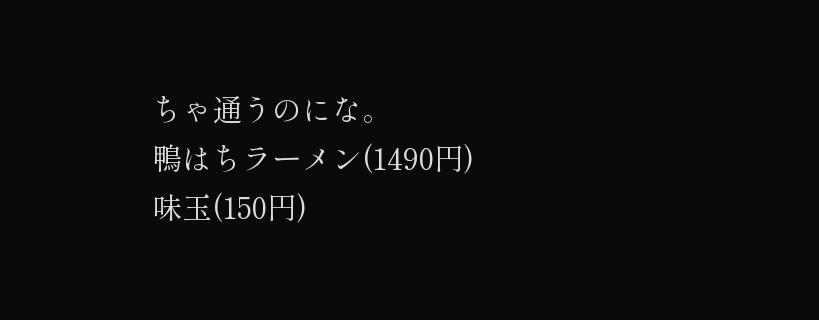ちゃ通うのにな。
鴨はちラーメン(1490円)
味玉(150円)